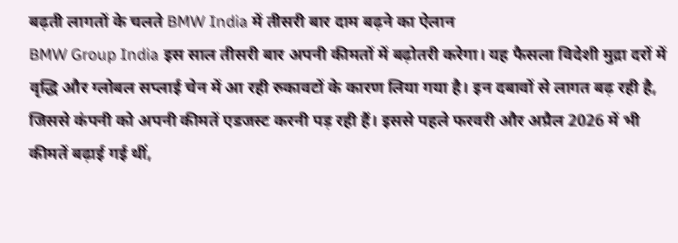बढ़ती लागतों के चलते BMW India में तीसरी बार दाम बढ़ने का ऐलान
BMW Group India इस साल तीसरी बार अपनी कीमतों में बढ़ोतरी करेगा। यह फैसला विदेशी मुद्रा दरों में वृद्धि और ग्लोबल सप्लाई चेन में आ रही रुकावटों के कारण लिया गया है। इन दबावों से लागत बढ़ रही है, जिससे कंपनी को अपनी कीमतें एडजस्ट करनी पड़ रही हैं। इससे पहले फरवरी और अप्रैल 2026 में भी कीमतें बढ़ाई गई थीं,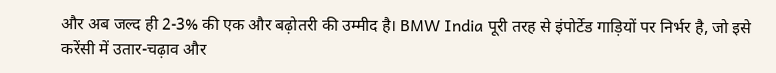और अब जल्द ही 2-3% की एक और बढ़ोतरी की उम्मीद है। BMW India पूरी तरह से इंपोर्टेड गाड़ियों पर निर्भर है, जो इसे करेंसी में उतार-चढ़ाव और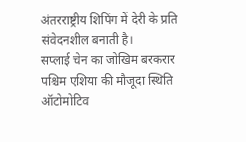अंतरराष्ट्रीय शिपिंग में देरी के प्रति संवेदनशील बनाती है।
सप्लाई चेन का जोखिम बरकरार
पश्चिम एशिया की मौजूदा स्थिति ऑटोमोटिव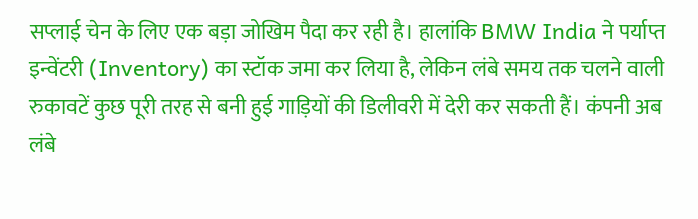सप्लाई चेन के लिए एक बड़ा जोखिम पैदा कर रही है। हालांकि BMW India ने पर्याप्त इन्वेंटरी (Inventory) का स्टॉक जमा कर लिया है, लेकिन लंबे समय तक चलने वाली रुकावटें कुछ पूरी तरह से बनी हुई गाड़ियों की डिलीवरी में देरी कर सकती हैं। कंपनी अब लंबे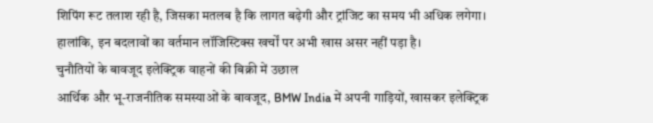शिपिंग रूट तलाश रही है, जिसका मतलब है कि लागत बढ़ेगी और ट्रांजिट का समय भी अधिक लगेगा। हालांकि, इन बदलावों का वर्तमान लॉजिस्टिक्स खर्चों पर अभी खास असर नहीं पड़ा है।
चुनौतियों के बावजूद इलेक्ट्रिक वाहनों की बिक्री में उछाल
आर्थिक और भू-राजनीतिक समस्याओं के बावजूद, BMW India में अपनी गाड़ियों, खासकर इलेक्ट्रिक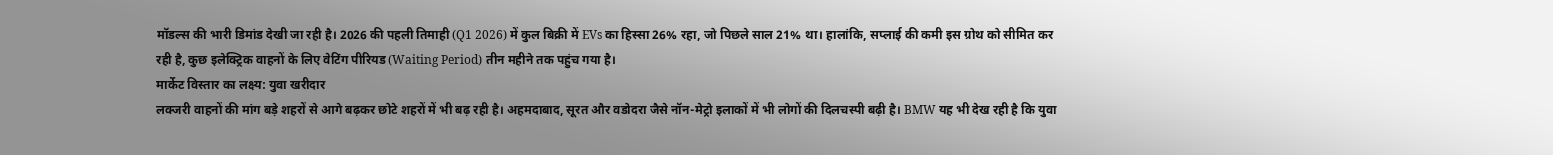मॉडल्स की भारी डिमांड देखी जा रही है। 2026 की पहली तिमाही (Q1 2026) में कुल बिक्री में EVs का हिस्सा 26% रहा, जो पिछले साल 21% था। हालांकि, सप्लाई की कमी इस ग्रोथ को सीमित कर रही है, कुछ इलेक्ट्रिक वाहनों के लिए वेटिंग पीरियड (Waiting Period) तीन महीने तक पहुंच गया है।
मार्केट विस्तार का लक्ष्य: युवा खरीदार
लक्जरी वाहनों की मांग बड़े शहरों से आगे बढ़कर छोटे शहरों में भी बढ़ रही है। अहमदाबाद, सूरत और वडोदरा जैसे नॉन-मेट्रो इलाकों में भी लोगों की दिलचस्पी बढ़ी है। BMW यह भी देख रही है कि युवा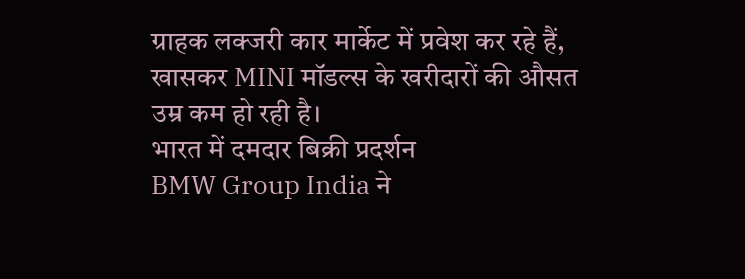ग्राहक लक्जरी कार मार्केट में प्रवेश कर रहे हैं, खासकर MINI मॉडल्स के खरीदारों की औसत उम्र कम हो रही है।
भारत में दमदार बिक्री प्रदर्शन
BMW Group India ने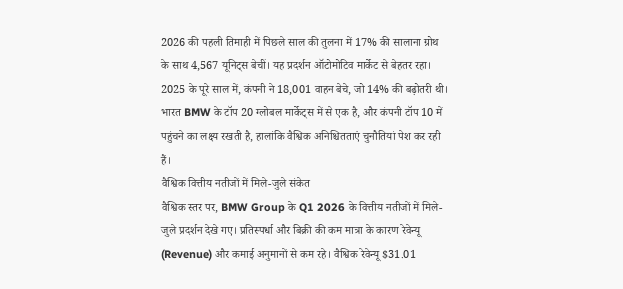2026 की पहली तिमाही में पिछले साल की तुलना में 17% की सालाना ग्रोथ के साथ 4,567 यूनिट्स बेचीं। यह प्रदर्शन ऑटोमोटिव मार्केट से बेहतर रहा। 2025 के पूरे साल में, कंपनी ने 18,001 वाहन बेचे, जो 14% की बढ़ोतरी थी। भारत BMW के टॉप 20 ग्लोबल मार्केट्स में से एक है, और कंपनी टॉप 10 में पहुंचने का लक्ष्य रखती है, हालांकि वैश्विक अनिश्चितताएं चुनौतियां पेश कर रही हैं।
वैश्विक वित्तीय नतीजों में मिले-जुले संकेत
वैश्विक स्तर पर, BMW Group के Q1 2026 के वित्तीय नतीजों में मिले-जुले प्रदर्शन देखे गए। प्रतिस्पर्धा और बिक्री की कम मात्रा के कारण रेवेन्यू (Revenue) और कमाई अनुमानों से कम रहे। वैश्विक रेवेन्यू $31.01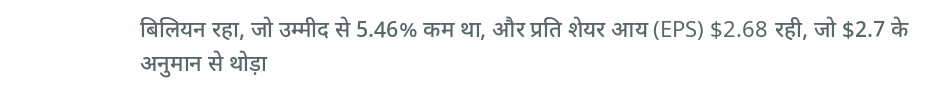बिलियन रहा, जो उम्मीद से 5.46% कम था, और प्रति शेयर आय (EPS) $2.68 रही, जो $2.7 के अनुमान से थोड़ा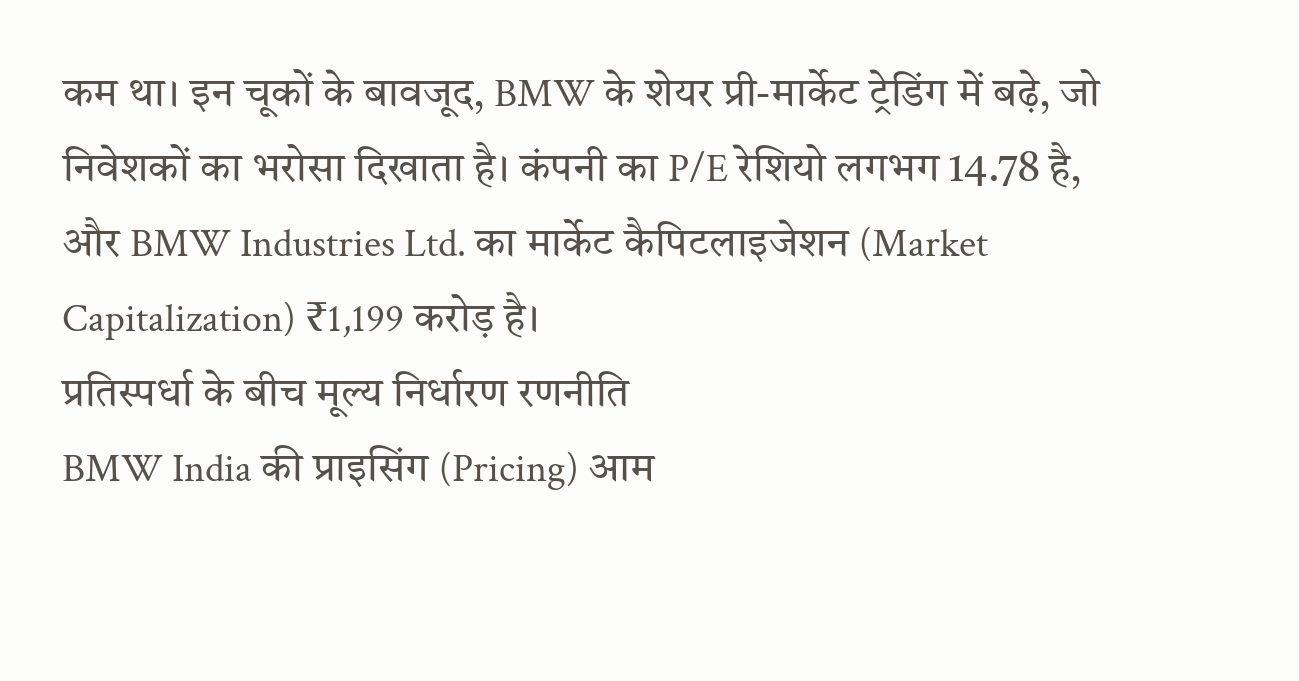कम था। इन चूकों के बावजूद, BMW के शेयर प्री-मार्केट ट्रेडिंग में बढ़े, जो निवेशकों का भरोसा दिखाता है। कंपनी का P/E रेशियो लगभग 14.78 है, और BMW Industries Ltd. का मार्केट कैपिटलाइजेशन (Market Capitalization) ₹1,199 करोड़ है।
प्रतिस्पर्धा के बीच मूल्य निर्धारण रणनीति
BMW India की प्राइसिंग (Pricing) आम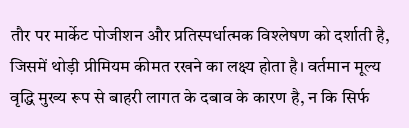तौर पर मार्केट पोजीशन और प्रतिस्पर्धात्मक विश्लेषण को दर्शाती है, जिसमें थोड़ी प्रीमियम कीमत रखने का लक्ष्य होता है। वर्तमान मूल्य वृद्धि मुख्य रूप से बाहरी लागत के दबाव के कारण है, न कि सिर्फ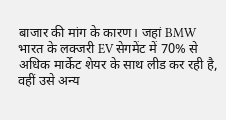बाजार की मांग के कारण। जहां BMW भारत के लक्जरी EV सेगमेंट में 70% से अधिक मार्केट शेयर के साथ लीड कर रही है, वहीं उसे अन्य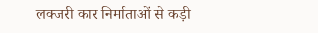लक्जरी कार निर्माताओं से कड़ी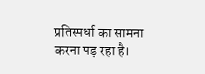प्रतिस्पर्धा का सामना करना पड़ रहा है।